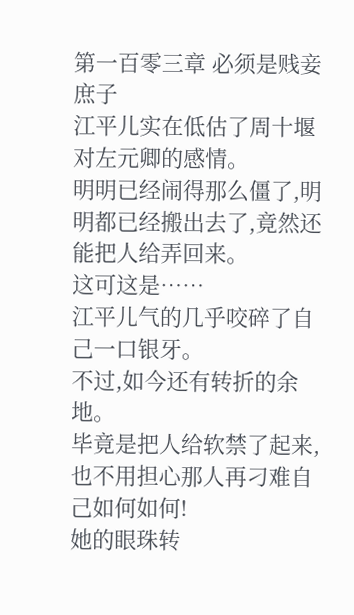第一百零三章 必须是贱妾庶子
江平儿实在低估了周十堰对左元卿的感情。
明明已经闹得那么僵了,明明都已经搬出去了,竟然还能把人给弄回来。
这可这是……
江平儿气的几乎咬碎了自己一口银牙。
不过,如今还有转折的余地。
毕竟是把人给软禁了起来,也不用担心那人再刁难自己如何如何!
她的眼珠转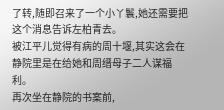了转,随即召来了一个小丫鬟,她还需要把这个消息告诉左柏青去。
被江平儿觉得有病的周十堰,其实这会在静院里是在给她和周缙母子二人谋福利。
再次坐在静院的书案前,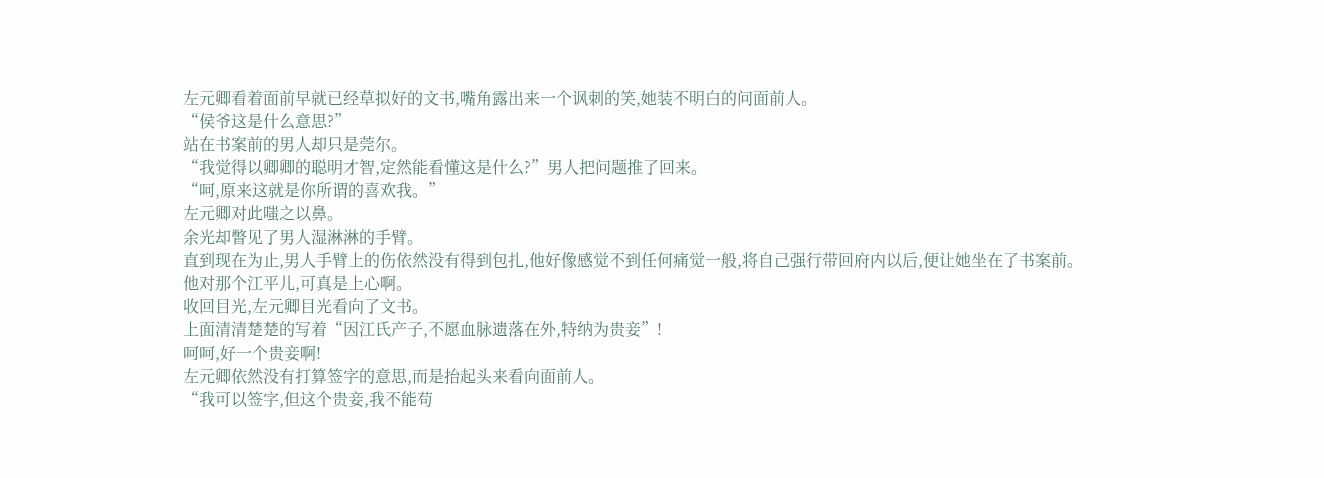左元卿看着面前早就已经草拟好的文书,嘴角露出来一个讽刺的笑,她装不明白的问面前人。
“侯爷这是什么意思?”
站在书案前的男人却只是莞尔。
“我觉得以卿卿的聪明才智,定然能看懂这是什么?”男人把问题推了回来。
“呵,原来这就是你所谓的喜欢我。”
左元卿对此嗤之以鼻。
余光却瞥见了男人湿淋淋的手臂。
直到现在为止,男人手臂上的伤依然没有得到包扎,他好像感觉不到任何痛觉一般,将自己强行带回府内以后,便让她坐在了书案前。
他对那个江平儿,可真是上心啊。
收回目光,左元卿目光看向了文书。
上面清清楚楚的写着“因江氏产子,不愿血脉遗落在外,特纳为贵妾”!
呵呵,好一个贵妾啊!
左元卿依然没有打算签字的意思,而是抬起头来看向面前人。
“我可以签字,但这个贵妾,我不能苟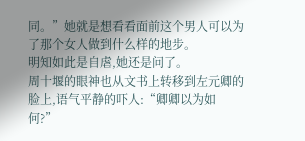同。”她就是想看看面前这个男人可以为了那个女人做到什么样的地步。
明知如此是自虐,她还是问了。
周十堰的眼神也从文书上转移到左元卿的脸上,语气平静的吓人:“卿卿以为如何?”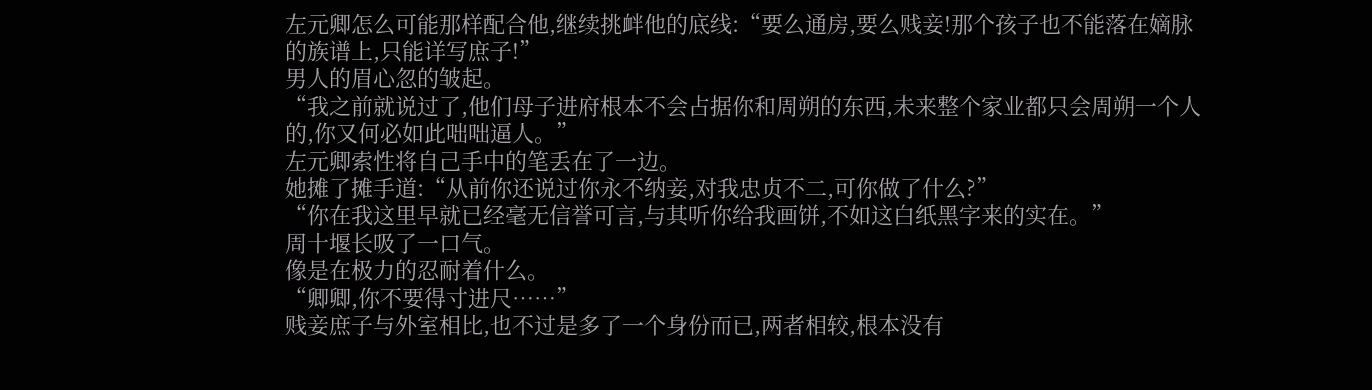左元卿怎么可能那样配合他,继续挑衅他的底线:“要么通房,要么贱妾!那个孩子也不能落在嫡脉的族谱上,只能详写庶子!”
男人的眉心忽的皱起。
“我之前就说过了,他们母子进府根本不会占据你和周朔的东西,未来整个家业都只会周朔一个人的,你又何必如此咄咄逼人。”
左元卿索性将自己手中的笔丢在了一边。
她摊了摊手道:“从前你还说过你永不纳妾,对我忠贞不二,可你做了什么?”
“你在我这里早就已经毫无信誉可言,与其听你给我画饼,不如这白纸黑字来的实在。”
周十堰长吸了一口气。
像是在极力的忍耐着什么。
“卿卿,你不要得寸进尺……”
贱妾庶子与外室相比,也不过是多了一个身份而已,两者相较,根本没有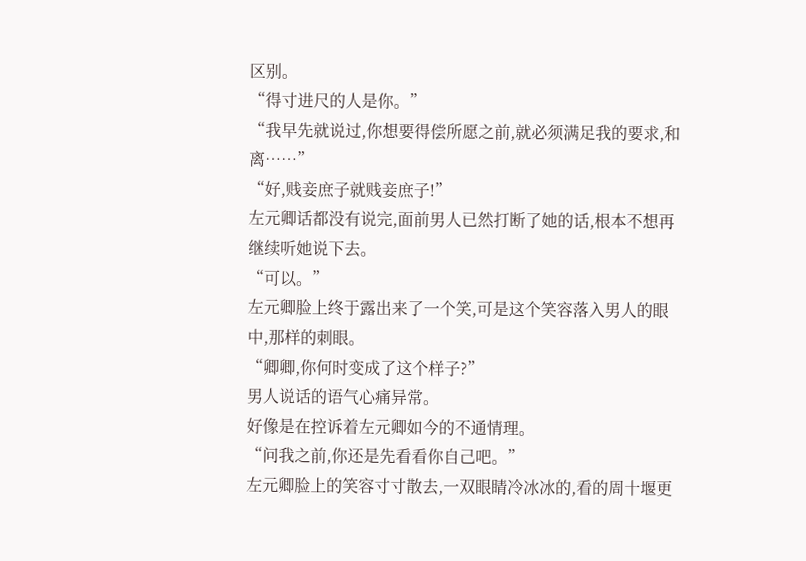区别。
“得寸进尺的人是你。”
“我早先就说过,你想要得偿所愿之前,就必须满足我的要求,和离……”
“好,贱妾庶子就贱妾庶子!”
左元卿话都没有说完,面前男人已然打断了她的话,根本不想再继续听她说下去。
“可以。”
左元卿脸上终于露出来了一个笑,可是这个笑容落入男人的眼中,那样的刺眼。
“卿卿,你何时变成了这个样子?”
男人说话的语气心痛异常。
好像是在控诉着左元卿如今的不通情理。
“问我之前,你还是先看看你自己吧。”
左元卿脸上的笑容寸寸散去,一双眼睛冷冰冰的,看的周十堰更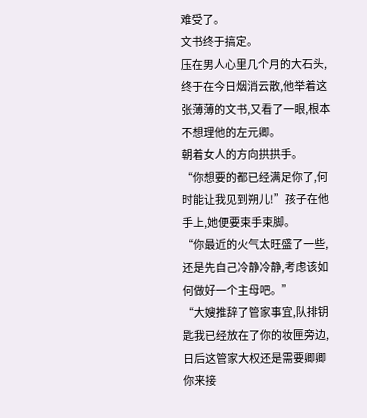难受了。
文书终于搞定。
压在男人心里几个月的大石头,终于在今日烟消云散,他举着这张薄薄的文书,又看了一眼,根本不想理他的左元卿。
朝着女人的方向拱拱手。
“你想要的都已经满足你了,何时能让我见到朔儿!”孩子在他手上,她便要束手束脚。
“你最近的火气太旺盛了一些,还是先自己冷静冷静,考虑该如何做好一个主母吧。”
“大嫂推辞了管家事宜,队排钥匙我已经放在了你的妆匣旁边,日后这管家大权还是需要卿卿你来接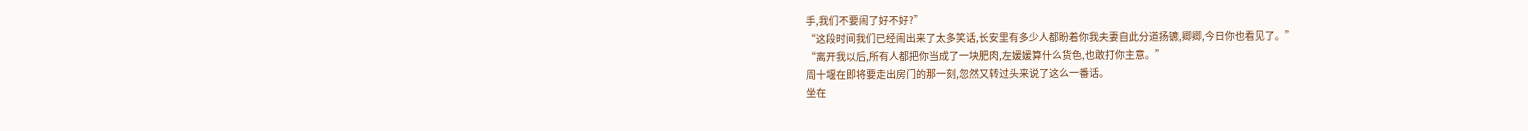手,我们不要闹了好不好?”
“这段时间我们已经闹出来了太多笑话,长安里有多少人都盼着你我夫妻自此分道扬镳,卿卿,今日你也看见了。”
“离开我以后,所有人都把你当成了一块肥肉,左媛媛算什么货色,也敢打你主意。”
周十堰在即将要走出房门的那一刻,忽然又转过头来说了这么一番话。
坐在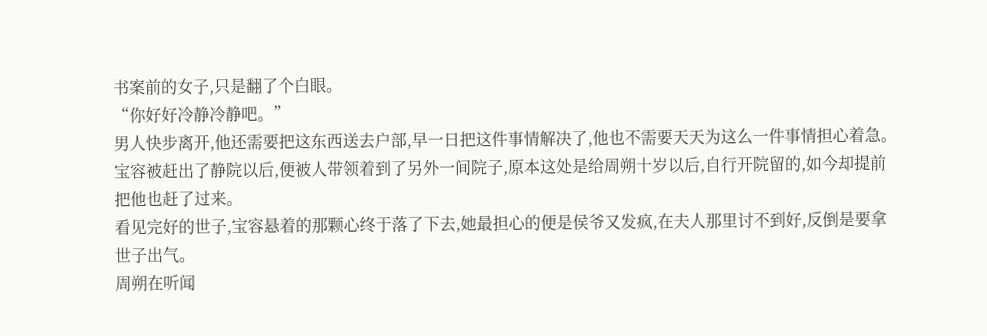书案前的女子,只是翻了个白眼。
“你好好冷静冷静吧。”
男人快步离开,他还需要把这东西送去户部,早一日把这件事情解决了,他也不需要天天为这么一件事情担心着急。
宝容被赶出了静院以后,便被人带领着到了另外一间院子,原本这处是给周朔十岁以后,自行开院留的,如今却提前把他也赶了过来。
看见完好的世子,宝容悬着的那颗心终于落了下去,她最担心的便是侯爷又发疯,在夫人那里讨不到好,反倒是要拿世子出气。
周朔在听闻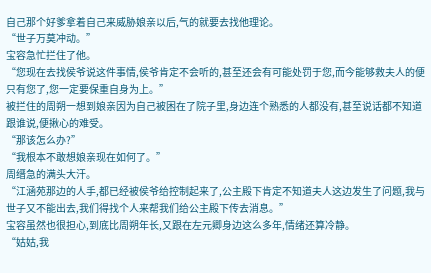自己那个好爹拿着自己来威胁娘亲以后,气的就要去找他理论。
“世子万莫冲动。”
宝容急忙拦住了他。
“您现在去找侯爷说这件事情,侯爷肯定不会听的,甚至还会有可能处罚于您,而今能够救夫人的便只有您了,您一定要保重自身为上。”
被拦住的周朔一想到娘亲因为自己被困在了院子里,身边连个熟悉的人都没有,甚至说话都不知道跟谁说,便揪心的难受。
“那该怎么办?”
“我根本不敢想娘亲现在如何了。”
周缙急的满头大汗。
“江涵苑那边的人手,都已经被侯爷给控制起来了,公主殿下肯定不知道夫人这边发生了问题,我与世子又不能出去,我们得找个人来帮我们给公主殿下传去消息。”
宝容虽然也很担心,到底比周朔年长,又跟在左元卿身边这么多年,情绪还算冷静。
“姑姑,我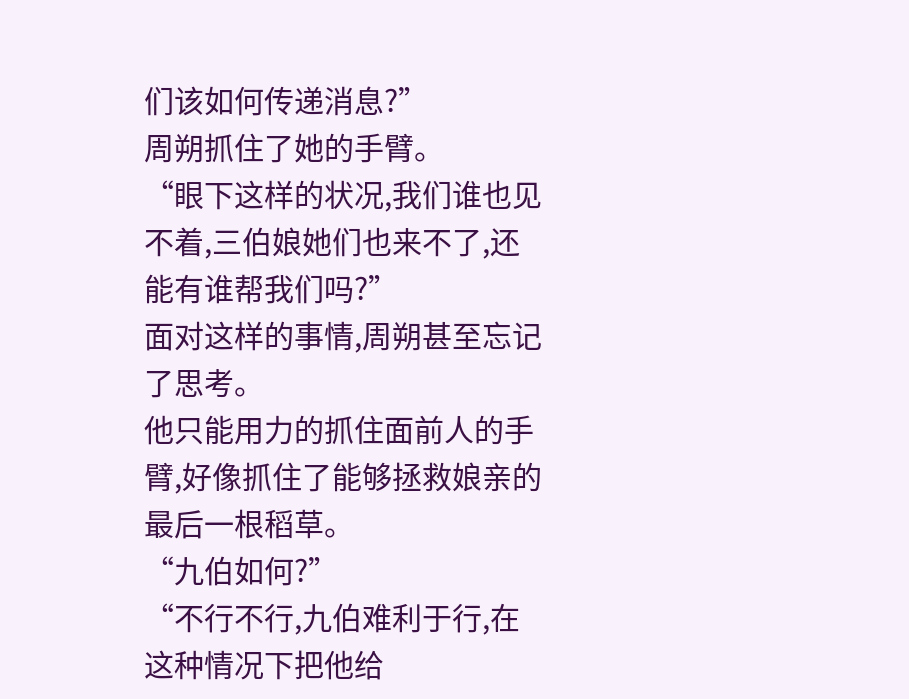们该如何传递消息?”
周朔抓住了她的手臂。
“眼下这样的状况,我们谁也见不着,三伯娘她们也来不了,还能有谁帮我们吗?”
面对这样的事情,周朔甚至忘记了思考。
他只能用力的抓住面前人的手臂,好像抓住了能够拯救娘亲的最后一根稻草。
“九伯如何?”
“不行不行,九伯难利于行,在这种情况下把他给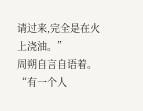请过来,完全是在火上浇油。”
周朔自言自语着。
“有一个人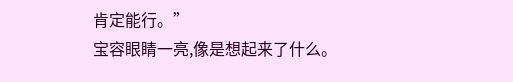肯定能行。”
宝容眼睛一亮,像是想起来了什么。